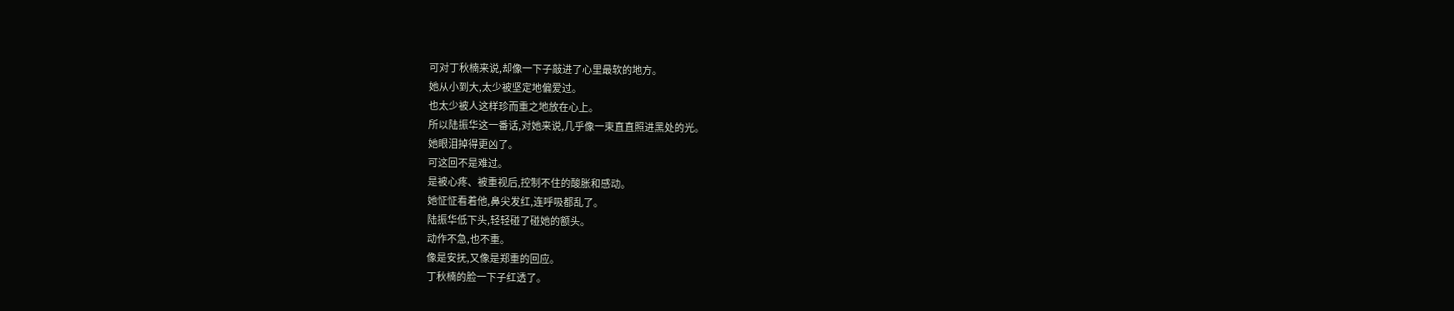可对丁秋楠来说,却像一下子敲进了心里最软的地方。
她从小到大,太少被坚定地偏爱过。
也太少被人这样珍而重之地放在心上。
所以陆振华这一番话,对她来说,几乎像一束直直照进黑处的光。
她眼泪掉得更凶了。
可这回不是难过。
是被心疼、被重视后,控制不住的酸胀和感动。
她怔怔看着他,鼻尖发红,连呼吸都乱了。
陆振华低下头,轻轻碰了碰她的额头。
动作不急,也不重。
像是安抚,又像是郑重的回应。
丁秋楠的脸一下子红透了。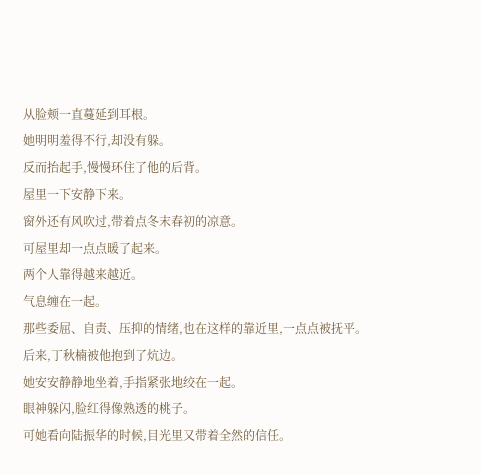从脸颊一直蔓延到耳根。
她明明羞得不行,却没有躲。
反而抬起手,慢慢环住了他的后背。
屋里一下安静下来。
窗外还有风吹过,带着点冬末春初的凉意。
可屋里却一点点暖了起来。
两个人靠得越来越近。
气息缠在一起。
那些委屈、自责、压抑的情绪,也在这样的靠近里,一点点被抚平。
后来,丁秋楠被他抱到了炕边。
她安安静静地坐着,手指紧张地绞在一起。
眼神躲闪,脸红得像熟透的桃子。
可她看向陆振华的时候,目光里又带着全然的信任。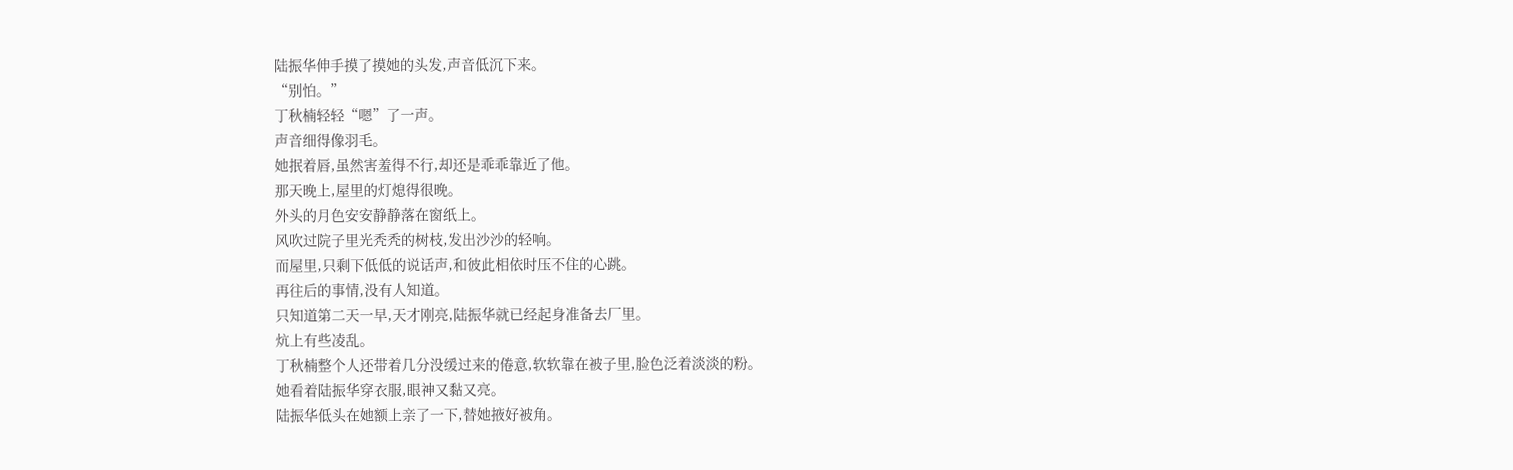陆振华伸手摸了摸她的头发,声音低沉下来。
“别怕。”
丁秋楠轻轻“嗯”了一声。
声音细得像羽毛。
她抿着唇,虽然害羞得不行,却还是乖乖靠近了他。
那天晚上,屋里的灯熄得很晚。
外头的月色安安静静落在窗纸上。
风吹过院子里光秃秃的树枝,发出沙沙的轻响。
而屋里,只剩下低低的说话声,和彼此相依时压不住的心跳。
再往后的事情,没有人知道。
只知道第二天一早,天才刚亮,陆振华就已经起身准备去厂里。
炕上有些凌乱。
丁秋楠整个人还带着几分没缓过来的倦意,软软靠在被子里,脸色泛着淡淡的粉。
她看着陆振华穿衣服,眼神又黏又亮。
陆振华低头在她额上亲了一下,替她掖好被角。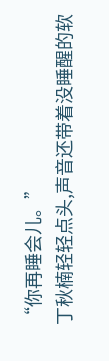“你再睡会儿。”
丁秋楠轻轻点头,声音还带着没睡醒的软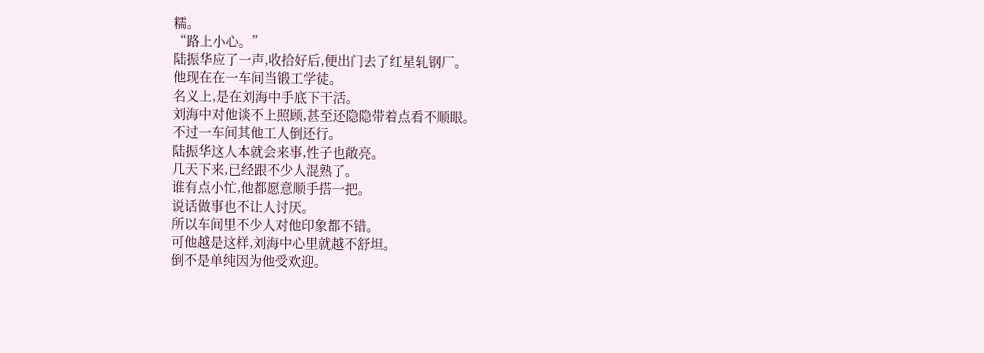糯。
“路上小心。”
陆振华应了一声,收拾好后,便出门去了红星轧钢厂。
他现在在一车间当锻工学徒。
名义上,是在刘海中手底下干活。
刘海中对他谈不上照顾,甚至还隐隐带着点看不顺眼。
不过一车间其他工人倒还行。
陆振华这人本就会来事,性子也敞亮。
几天下来,已经跟不少人混熟了。
谁有点小忙,他都愿意顺手搭一把。
说话做事也不让人讨厌。
所以车间里不少人对他印象都不错。
可他越是这样,刘海中心里就越不舒坦。
倒不是单纯因为他受欢迎。